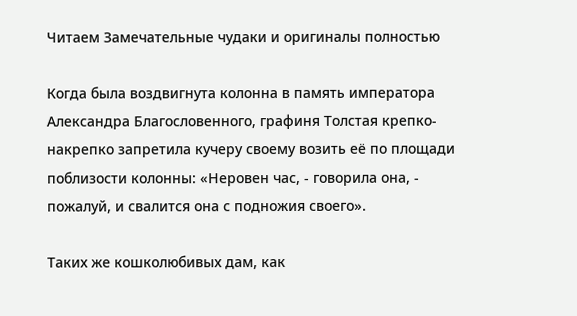Читаем Замечательные чудаки и оригиналы полностью

Когда была воздвигнута колонна в память императора Александра Благословенного, графиня Толстая крепко-накрепко запретила кучеру своему возить её по площади поблизости колонны: «Неровен час, - говорила она, - пожалуй, и свалится она с подножия своего».

Таких же кошколюбивых дам, как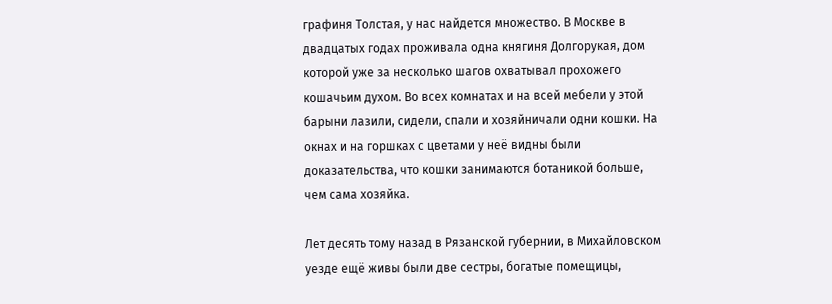графиня Толстая, у нас найдется множество. В Москве в двадцатых годах проживала одна княгиня Долгорукая, дом которой уже за несколько шагов охватывал прохожего кошачьим духом. Во всех комнатах и на всей мебели у этой барыни лазили, сидели, спали и хозяйничали одни кошки. На окнах и на горшках с цветами у неё видны были доказательства, что кошки занимаются ботаникой больше, чем сама хозяйка.

Лет десять тому назад в Рязанской губернии, в Михайловском уезде ещё живы были две сестры, богатые помещицы,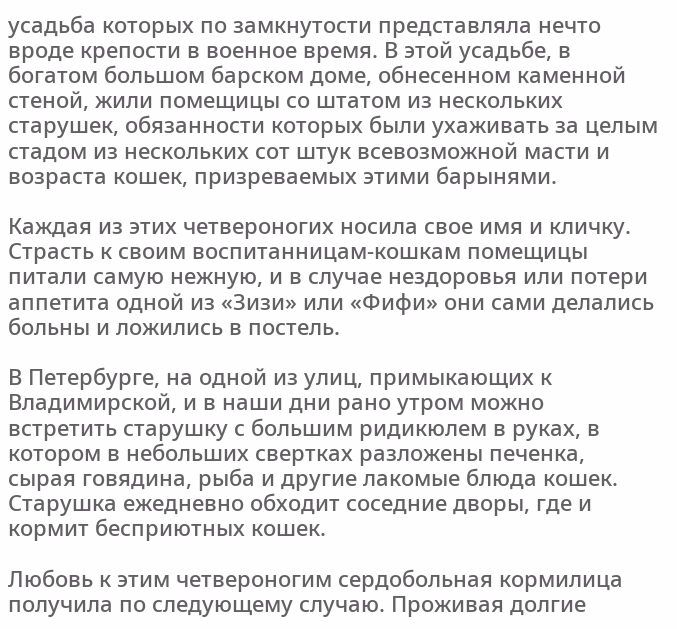усадьба которых по замкнутости представляла нечто вроде крепости в военное время. В этой усадьбе, в богатом большом барском доме, обнесенном каменной стеной, жили помещицы со штатом из нескольких старушек, обязанности которых были ухаживать за целым стадом из нескольких сот штук всевозможной масти и возраста кошек, призреваемых этими барынями.

Каждая из этих четвероногих носила свое имя и кличку. Страсть к своим воспитанницам-кошкам помещицы питали самую нежную, и в случае нездоровья или потери аппетита одной из «Зизи» или «Фифи» они сами делались больны и ложились в постель.

В Петербурге, на одной из улиц, примыкающих к Владимирской, и в наши дни рано утром можно встретить старушку с большим ридикюлем в руках, в котором в небольших свертках разложены печенка, сырая говядина, рыба и другие лакомые блюда кошек. Старушка ежедневно обходит соседние дворы, где и кормит бесприютных кошек.

Любовь к этим четвероногим сердобольная кормилица получила по следующему случаю. Проживая долгие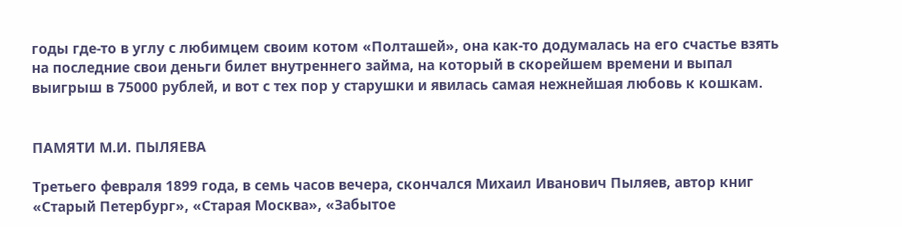годы где-то в углу с любимцем своим котом «Полташей», она как-то додумалась на его счастье взять на последние свои деньги билет внутреннего займа, на который в скорейшем времени и выпал выигрыш в 75000 рублей, и вот с тех пор у старушки и явилась самая нежнейшая любовь к кошкам.


ПАМЯТИ М.И. ПЫЛЯЕВА

Третьего февраля 1899 года, в семь часов вечера, скончался Михаил Иванович Пыляев, автор книг «Старый Петербург», «Старая Москва», «Забытое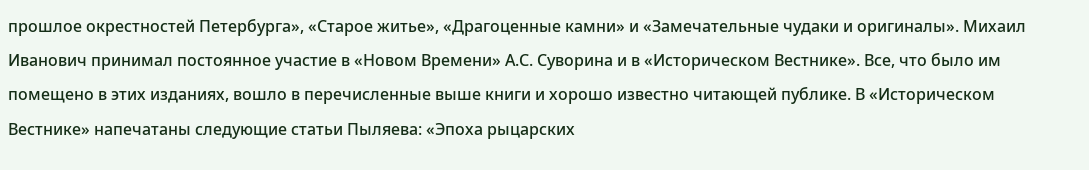прошлое окрестностей Петербурга», «Старое житье», «Драгоценные камни» и «Замечательные чудаки и оригиналы». Михаил Иванович принимал постоянное участие в «Новом Времени» А.С. Суворина и в «Историческом Вестнике». Все, что было им помещено в этих изданиях, вошло в перечисленные выше книги и хорошо известно читающей публике. В «Историческом Вестнике» напечатаны следующие статьи Пыляева: «Эпоха рыцарских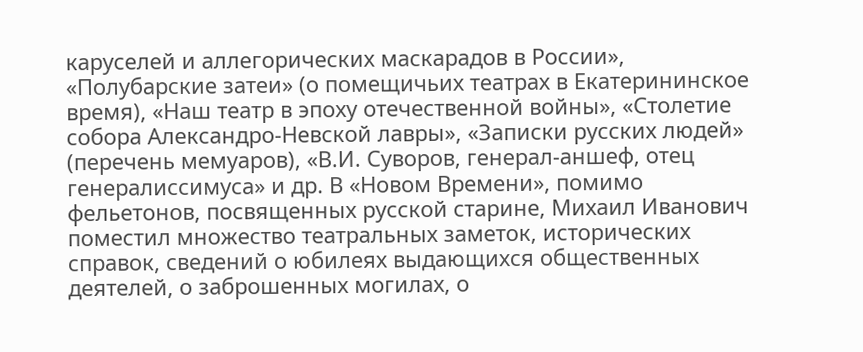каруселей и аллегорических маскарадов в России», «Полубарские затеи» (о помещичьих театрах в Екатерининское время), «Наш театр в эпоху отечественной войны», «Столетие собора Александро-Невской лавры», «Записки русских людей» (перечень мемуаров), «В.И. Суворов, генерал-аншеф, отец генералиссимуса» и др. В «Новом Времени», помимо фельетонов, посвященных русской старине, Михаил Иванович поместил множество театральных заметок, исторических справок, сведений о юбилеях выдающихся общественных деятелей, о заброшенных могилах, о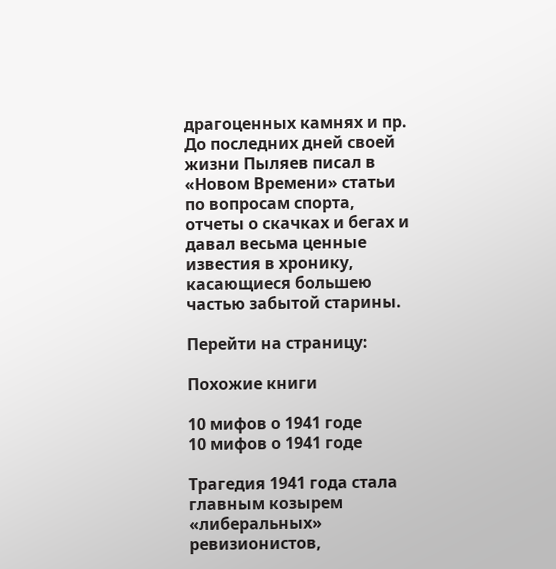драгоценных камнях и пр. До последних дней своей жизни Пыляев писал в «Новом Времени» статьи по вопросам спорта, отчеты о скачках и бегах и давал весьма ценные известия в хронику, касающиеся большею частью забытой старины.

Перейти на страницу:

Похожие книги

10 мифов о 1941 годе
10 мифов о 1941 годе

Трагедия 1941 года стала главным козырем «либеральных» ревизионистов,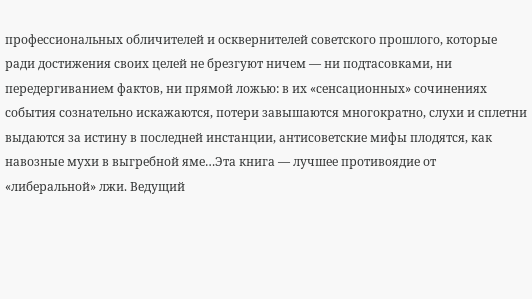профессиональных обличителей и осквернителей советского прошлого, которые ради достижения своих целей не брезгуют ничем — ни подтасовками, ни передергиванием фактов, ни прямой ложью: в их «сенсационных» сочинениях события сознательно искажаются, потери завышаются многократно, слухи и сплетни выдаются за истину в последней инстанции, антисоветские мифы плодятся, как навозные мухи в выгребной яме…Эта книга — лучшее противоядие от «либеральной» лжи. Ведущий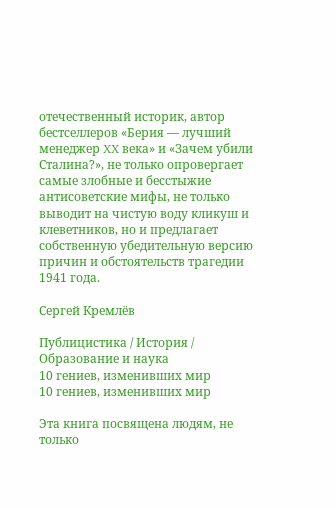отечественный историк, автор бестселлеров «Берия — лучший менеджер XX века» и «Зачем убили Сталина?», не только опровергает самые злобные и бесстыжие антисоветские мифы, не только выводит на чистую воду кликуш и клеветников, но и предлагает собственную убедительную версию причин и обстоятельств трагедии 1941 года.

Сергей Кремлёв

Публицистика / История / Образование и наука
10 гениев, изменивших мир
10 гениев, изменивших мир

Эта книга посвящена людям, не только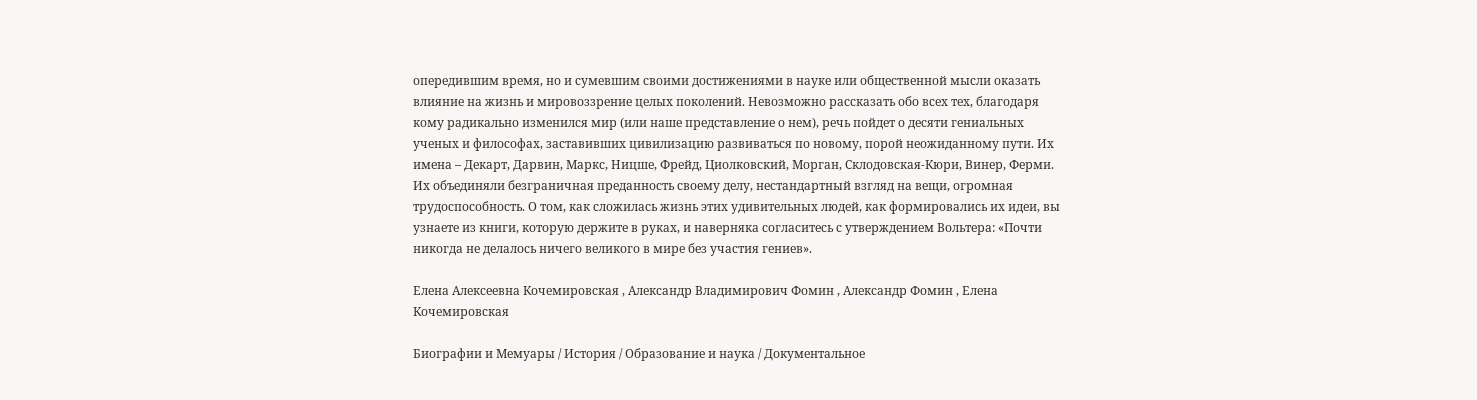опередившим время, но и сумевшим своими достижениями в науке или общественной мысли оказать влияние на жизнь и мировоззрение целых поколений. Невозможно рассказать обо всех тех, благодаря кому радикально изменился мир (или наше представление о нем), речь пойдет о десяти гениальных ученых и философах, заставивших цивилизацию развиваться по новому, порой неожиданному пути. Их имена – Декарт, Дарвин, Маркс, Ницше, Фрейд, Циолковский, Морган, Склодовская-Кюри, Винер, Ферми. Их объединяли безграничная преданность своему делу, нестандартный взгляд на вещи, огромная трудоспособность. О том, как сложилась жизнь этих удивительных людей, как формировались их идеи, вы узнаете из книги, которую держите в руках, и наверняка согласитесь с утверждением Вольтера: «Почти никогда не делалось ничего великого в мире без участия гениев».

Елена Алексеевна Кочемировская , Александр Владимирович Фомин , Александр Фомин , Елена Кочемировская

Биографии и Мемуары / История / Образование и наука / Документальное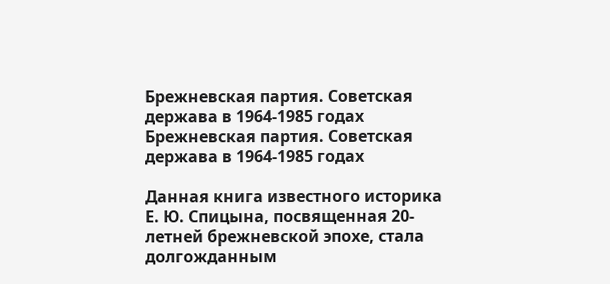Брежневская партия. Советская держава в 1964-1985 годах
Брежневская партия. Советская держава в 1964-1985 годах

Данная книга известного историка Е. Ю. Спицына, посвященная 20-летней брежневской эпохе, стала долгожданным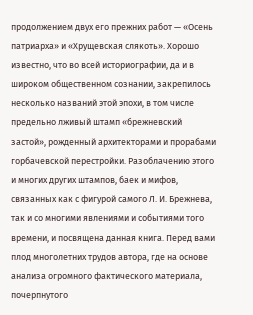продолжением двух его прежних работ — «Осень патриарха» и «Хрущевская слякоть». Хорошо известно, что во всей историографии, да и в широком общественном сознании, закрепилось несколько названий этой эпохи, в том числе предельно лживый штамп «брежневский застой», рожденный архитекторами и прорабами горбачевской перестройки. Разоблачению этого и многих других штампов, баек и мифов, связанных как с фигурой самого Л. И. Брежнева, так и со многими явлениями и событиями того времени, и посвящена данная книга. Перед вами плод многолетних трудов автора, где на основе анализа огромного фактического материала, почерпнутого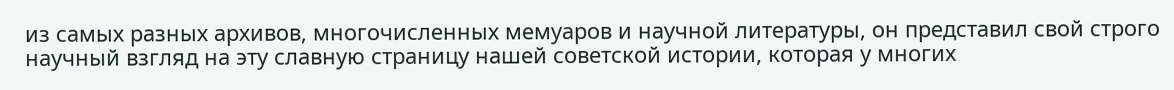из самых разных архивов, многочисленных мемуаров и научной литературы, он представил свой строго научный взгляд на эту славную страницу нашей советской истории, которая у многих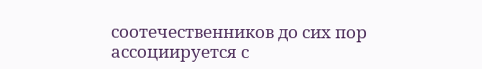соотечественников до сих пор ассоциируется с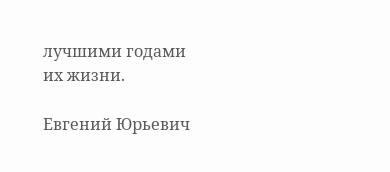лучшими годами их жизни.

Евгений Юрьевич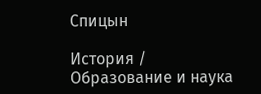Спицын

История / Образование и наука